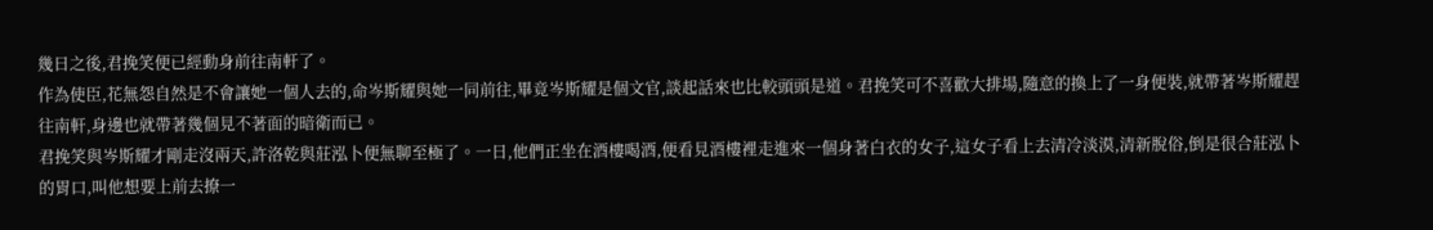幾日之後,君挽笑便已經動身前往南軒了。
作為使臣,花無怨自然是不會讓她一個人去的,命岑斯耀與她一同前往,畢竟岑斯耀是個文官,談起話來也比較頭頭是道。君挽笑可不喜歡大排場,隨意的換上了一身便裝,就帶著岑斯耀趕往南軒,身邊也就帶著幾個見不著面的暗衛而已。
君挽笑與岑斯耀才剛走沒兩天,許洛乾與莊泓卜便無聊至極了。一日,他們正坐在酒樓喝酒,便看見酒樓裡走進來一個身著白衣的女子,這女子看上去清冷淡漠,清新脫俗,倒是很合莊泓卜的胃口,叫他想要上前去撩一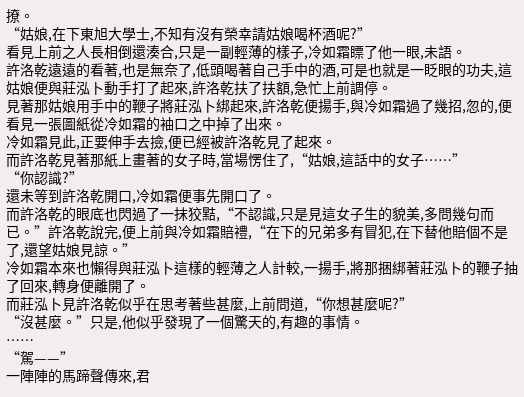撩。
“姑娘,在下東旭大學士,不知有沒有榮幸請姑娘喝杯酒呢?”
看見上前之人長相倒還湊合,只是一副輕薄的樣子,冷如霜瞟了他一眼,未語。
許洛乾遠遠的看著,也是無奈了,低頭喝著自己手中的酒,可是也就是一眨眼的功夫,這姑娘便與莊泓卜動手打了起來,許洛乾扶了扶額,急忙上前調停。
見著那姑娘用手中的鞭子將莊泓卜綁起來,許洛乾便揚手,與冷如霜過了幾招,忽的,便看見一張圖紙從冷如霜的袖口之中掉了出來。
冷如霜見此,正要伸手去撿,便已經被許洛乾見了起來。
而許洛乾見著那紙上畫著的女子時,當場愣住了,“姑娘,這話中的女子……”
“你認識?”
還未等到許洛乾開口,冷如霜便事先開口了。
而許洛乾的眼底也閃過了一抹狡黠,“不認識,只是見這女子生的貌美,多問幾句而已。”許洛乾說完,便上前與冷如霜賠禮,“在下的兄弟多有冒犯,在下替他賠個不是了,還望姑娘見諒。”
冷如霜本來也懶得與莊泓卜這樣的輕薄之人計較,一揚手,將那捆綁著莊泓卜的鞭子抽了回來,轉身便離開了。
而莊泓卜見許洛乾似乎在思考著些甚麼,上前問道,“你想甚麼呢?”
“沒甚麼。”只是,他似乎發現了一個驚天的,有趣的事情。
……
“駕——”
一陣陣的馬蹄聲傳來,君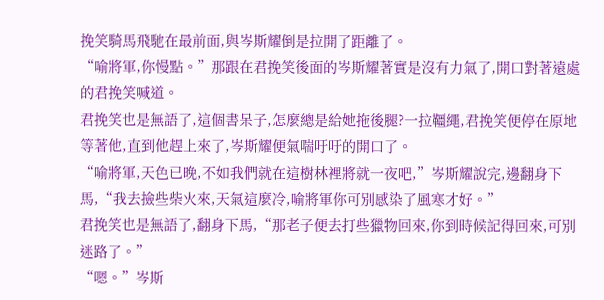挽笑騎馬飛馳在最前面,與岑斯耀倒是拉開了距離了。
“喻將軍,你慢點。”那跟在君挽笑後面的岑斯耀著實是沒有力氣了,開口對著遠處的君挽笑喊道。
君挽笑也是無語了,這個書呆子,怎麼總是給她拖後腿?一拉韁繩,君挽笑便停在原地等著他,直到他趕上來了,岑斯耀便氣喘吁吁的開口了。
“喻將軍,天色已晚,不如我們就在這樹林裡將就一夜吧,”岑斯耀說完,邊翻身下馬,“我去撿些柴火來,天氣這麼冷,喻將軍你可別感染了風寒才好。”
君挽笑也是無語了,翻身下馬,“那老子便去打些獵物回來,你到時候記得回來,可別迷路了。”
“嗯。”岑斯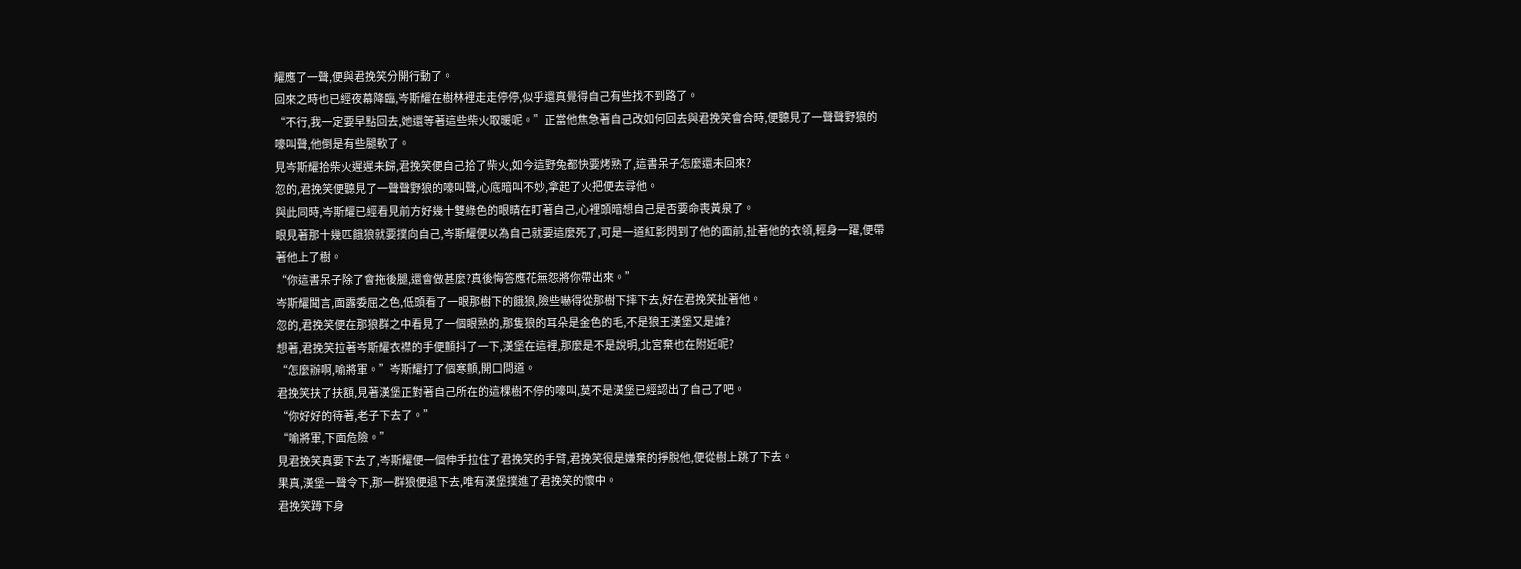耀應了一聲,便與君挽笑分開行動了。
回來之時也已經夜幕降臨,岑斯耀在樹林裡走走停停,似乎還真覺得自己有些找不到路了。
“不行,我一定要早點回去,她還等著這些柴火取暖呢。”正當他焦急著自己改如何回去與君挽笑會合時,便聽見了一聲聲野狼的嚎叫聲,他倒是有些腿軟了。
見岑斯耀拾柴火遲遲未歸,君挽笑便自己拾了柴火,如今這野兔都快要烤熟了,這書呆子怎麼還未回來?
忽的,君挽笑便聽見了一聲聲野狼的嚎叫聲,心底暗叫不妙,拿起了火把便去尋他。
與此同時,岑斯耀已經看見前方好幾十雙綠色的眼睛在盯著自己,心裡頭暗想自己是否要命喪黃泉了。
眼見著那十幾匹餓狼就要撲向自己,岑斯耀便以為自己就要這麼死了,可是一道紅影閃到了他的面前,扯著他的衣領,輕身一躍,便帶著他上了樹。
“你這書呆子除了會拖後腿,還會做甚麼?真後悔答應花無怨將你帶出來。”
岑斯耀聞言,面露委屈之色,低頭看了一眼那樹下的餓狼,險些嚇得從那樹下摔下去,好在君挽笑扯著他。
忽的,君挽笑便在那狼群之中看見了一個眼熟的,那隻狼的耳朵是金色的毛,不是狼王漢堡又是誰?
想著,君挽笑拉著岑斯耀衣襟的手便顫抖了一下,漢堡在這裡,那麼是不是說明,北宮棄也在附近呢?
“怎麼辦啊,喻將軍。”岑斯耀打了個寒顫,開口問道。
君挽笑扶了扶額,見著漢堡正對著自己所在的這棵樹不停的嚎叫,莫不是漢堡已經認出了自己了吧。
“你好好的待著,老子下去了。”
“喻將軍,下面危險。”
見君挽笑真要下去了,岑斯耀便一個伸手拉住了君挽笑的手臂,君挽笑很是嫌棄的掙脫他,便從樹上跳了下去。
果真,漢堡一聲令下,那一群狼便退下去,唯有漢堡撲進了君挽笑的懷中。
君挽笑蹲下身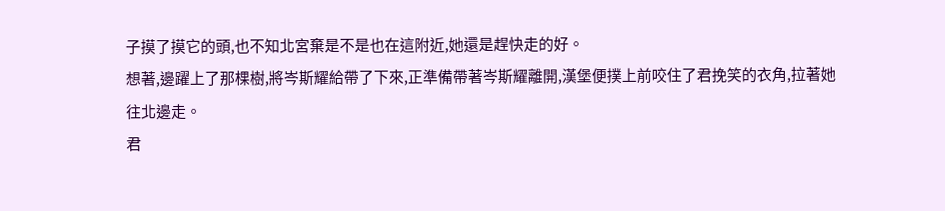子摸了摸它的頭,也不知北宮棄是不是也在這附近,她還是趕快走的好。
想著,邊躍上了那棵樹,將岑斯耀給帶了下來,正準備帶著岑斯耀離開,漢堡便撲上前咬住了君挽笑的衣角,拉著她往北邊走。
君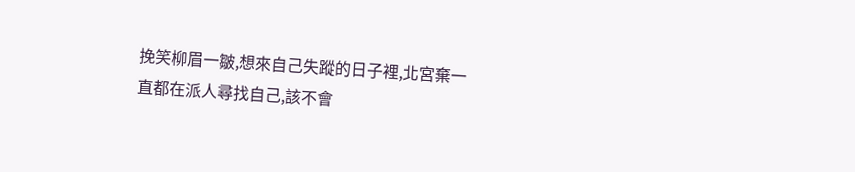挽笑柳眉一皺,想來自己失蹤的日子裡,北宮棄一直都在派人尋找自己,該不會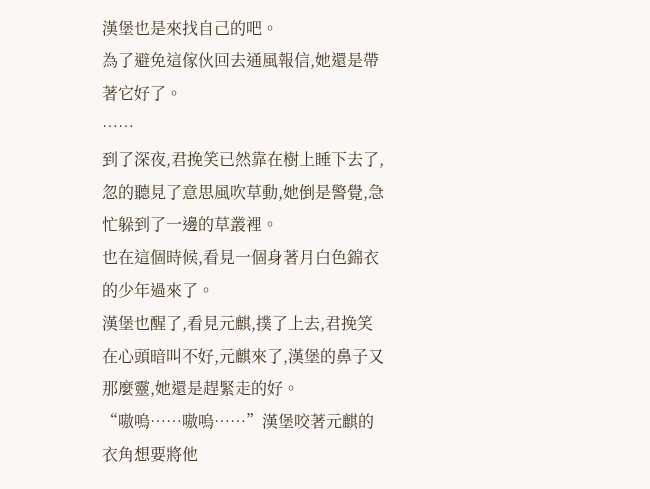漢堡也是來找自己的吧。
為了避免這傢伙回去通風報信,她還是帶著它好了。
……
到了深夜,君挽笑已然靠在樹上睡下去了,忽的聽見了意思風吹草動,她倒是警覺,急忙躲到了一邊的草叢裡。
也在這個時候,看見一個身著月白色錦衣的少年過來了。
漢堡也醒了,看見元麒,撲了上去,君挽笑在心頭暗叫不好,元麒來了,漢堡的鼻子又那麼靈,她還是趕緊走的好。
“嗷嗚……嗷嗚……”漢堡咬著元麒的衣角想要將他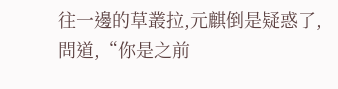往一邊的草叢拉,元麒倒是疑惑了,問道,“你是之前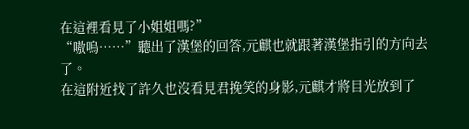在這裡看見了小姐姐嗎?”
“嗷嗚……”聽出了漢堡的回答,元麒也就跟著漢堡指引的方向去了。
在這附近找了許久也沒看見君挽笑的身影,元麒才將目光放到了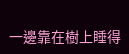一邊靠在樹上睡得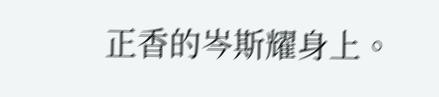正香的岑斯耀身上。